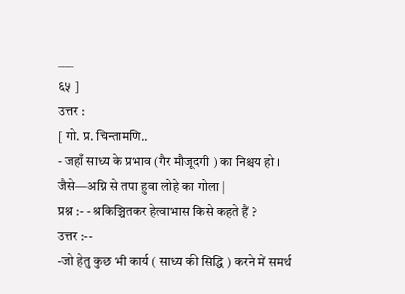___
६५ ]
उत्तर :
[ गो. प्र. चिन्तामणि..
- जहाँ साध्य के प्रभाव (गैर मौजूदगी ) का निश्चय हो । जैसे—अग्नि से तपा हुवा लोहे का गोला |
प्रश्न :- - श्रकिञ्चितकर हेत्वाभास किसे कहते हैं ?
उत्तर :--
-जो हेतु कुछ भी कार्य ( साध्य की सिद्धि ) करने में समर्थ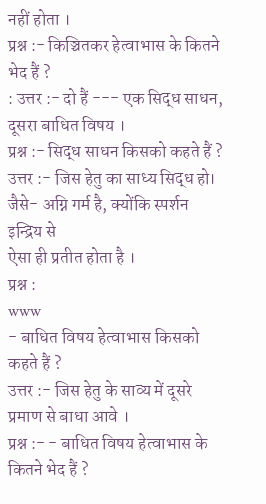नहीं होता ।
प्रश्न :- किञ्चितकर हेत्वाभास के कितने भेद हैं ?
: उत्तर :- दो हैं --- एक सिद्ध साधन, दूसरा बाधित विषय ।
प्रश्न :- सिद्ध साधन किसको कहते हैं ?
उत्तर :- जिस हेतु का साध्य सिद्ध हो। जैसे- अग्नि गर्म है, क्योंकि स्पर्शन इन्द्रिय से
ऐसा ही प्रतीत होता है ।
प्रश्न :
www
- बाधित विषय हेत्वाभास किसको कहते हैं ?
उत्तर :- जिस हेतु के साव्य में दूसरे प्रमाण से बाधा आवे ।
प्रश्न :- - बाधित विषय हेत्वाभास के कितने भेद हैं ?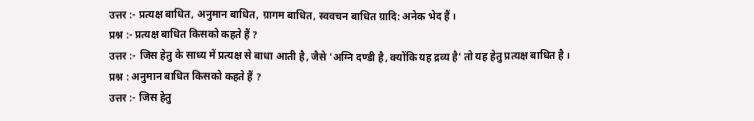उत्तर :- प्रत्यक्ष बाधित, अनुमान बाधित, ग्रागम बाधित, स्ववचन बाधित ग्रादि: अनेक भेद हैं ।
प्रश्न :- प्रत्यक्ष बाधित किसको कहते हैं ?
उत्तर :- जिस हेतु के साध्य में प्रत्यक्ष से बाधा आती है, जैसे 'अग्नि दण्डी है, क्योंकि यह द्रव्य है' तो यह हेतु प्रत्यक्ष बाधित है ।
प्रश्न : अनुमान बाधित किसको कहते हैं ?
उत्तर :- जिस हेतु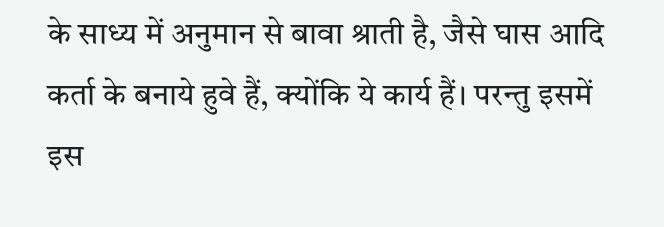के साध्य में अनुमान से बावा श्राती है, जैसे घास आदि कर्ता के बनाये हुवे हैं, क्योंकि ये कार्य हैं। परन्तु इसमें इस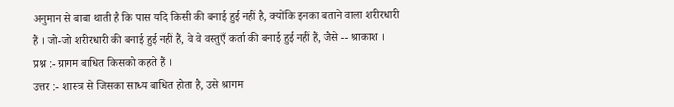अनुमान से बाबा थाती है कि पास यदि किसी की बनाई हुई नहीं है, क्योंकि इनका बताने वाला शरीरधारी हैं । जो-जो शरीरधारी की बनाई हुई नहीं हैं, वे वे वस्तुएँ कर्ता की बनाई हुई नहीं हैं, जैसे -- श्राकाश ।
प्रश्न :- ग्रागम बाधित किसको कहते हैं ।
उत्तर :- शास्त्र से जिसका साध्य बाधित होता है, उसे श्रागम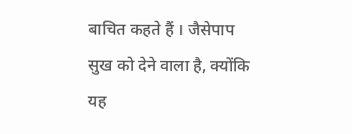बाचित कहते हैं । जैसेपाप सुख को देने वाला है, क्योंकि यह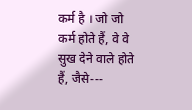कर्म है । जो जो कर्म होते हैं, वे वे सुख देने वाले होते हैं, जैसे---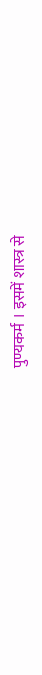पुण्यकर्म । इसमें शास्त्र से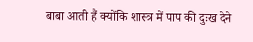बाबा आती हैं क्योंकि शास्त्र में पाप की दुःख देने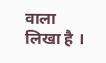वाला लिखा है ।